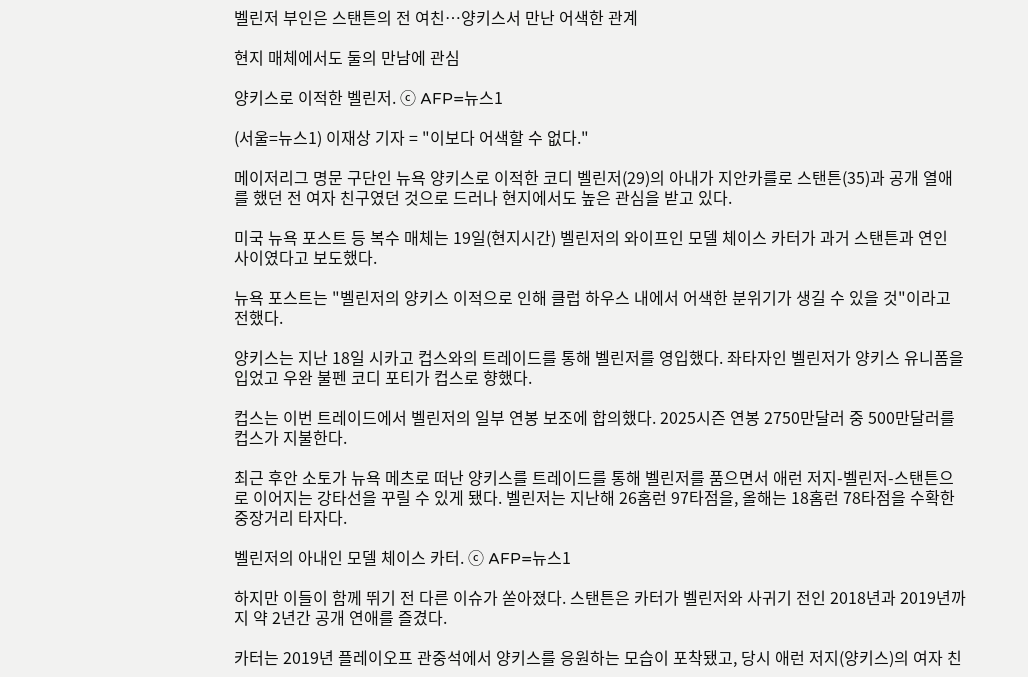벨린저 부인은 스탠튼의 전 여친…양키스서 만난 어색한 관계

현지 매체에서도 둘의 만남에 관심

양키스로 이적한 벨린저. ⓒ AFP=뉴스1

(서울=뉴스1) 이재상 기자 = "이보다 어색할 수 없다."

메이저리그 명문 구단인 뉴욕 양키스로 이적한 코디 벨린저(29)의 아내가 지안카를로 스탠튼(35)과 공개 열애를 했던 전 여자 친구였던 것으로 드러나 현지에서도 높은 관심을 받고 있다.

미국 뉴욕 포스트 등 복수 매체는 19일(현지시간) 벨린저의 와이프인 모델 체이스 카터가 과거 스탠튼과 연인 사이였다고 보도했다.

뉴욕 포스트는 "벨린저의 양키스 이적으로 인해 클럽 하우스 내에서 어색한 분위기가 생길 수 있을 것"이라고 전했다.

양키스는 지난 18일 시카고 컵스와의 트레이드를 통해 벨린저를 영입했다. 좌타자인 벨린저가 양키스 유니폼을 입었고 우완 불펜 코디 포티가 컵스로 향했다.

컵스는 이번 트레이드에서 벨린저의 일부 연봉 보조에 합의했다. 2025시즌 연봉 2750만달러 중 500만달러를 컵스가 지불한다.

최근 후안 소토가 뉴욕 메츠로 떠난 양키스를 트레이드를 통해 벨린저를 품으면서 애런 저지-벨린저-스탠튼으로 이어지는 강타선을 꾸릴 수 있게 됐다. 벨린저는 지난해 26홈런 97타점을, 올해는 18홈런 78타점을 수확한 중장거리 타자다.

벨린저의 아내인 모델 체이스 카터. ⓒ AFP=뉴스1

하지만 이들이 함께 뛰기 전 다른 이슈가 쏟아졌다. 스탠튼은 카터가 벨린저와 사귀기 전인 2018년과 2019년까지 약 2년간 공개 연애를 즐겼다.

카터는 2019년 플레이오프 관중석에서 양키스를 응원하는 모습이 포착됐고, 당시 애런 저지(양키스)의 여자 친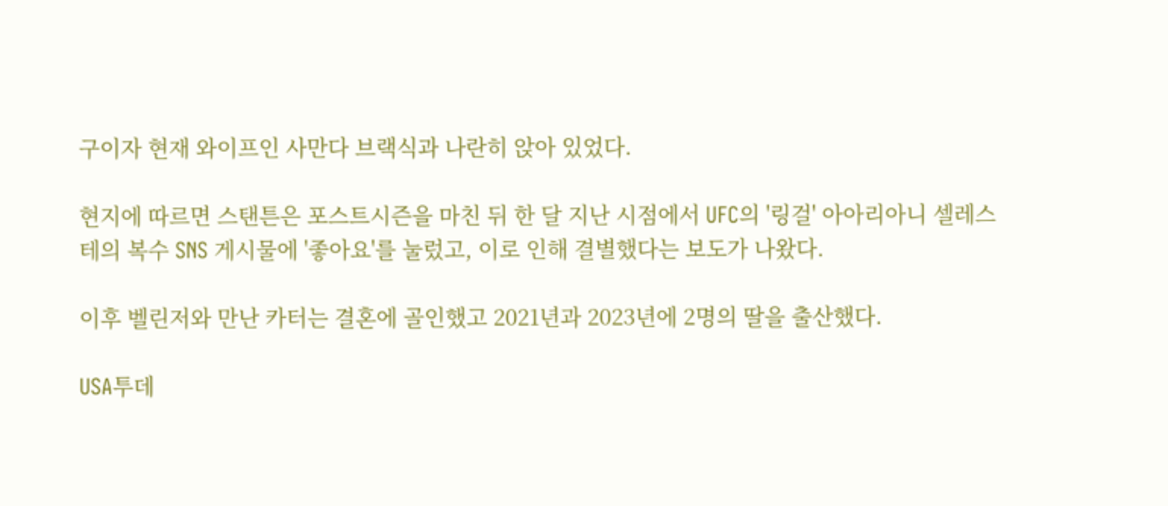구이자 현재 와이프인 사만다 브랙식과 나란히 앉아 있었다.

현지에 따르면 스탠튼은 포스트시즌을 마친 뒤 한 달 지난 시점에서 UFC의 '링걸' 아아리아니 셀레스테의 복수 SNS 게시물에 '좋아요'를 눌렀고, 이로 인해 결별했다는 보도가 나왔다.

이후 벨린저와 만난 카터는 결혼에 골인했고 2021년과 2023년에 2명의 딸을 출산했다.

USA투데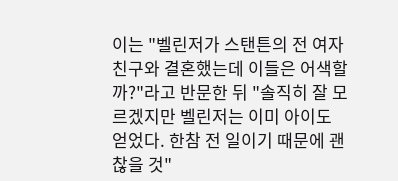이는 "벨린저가 스탠튼의 전 여자 친구와 결혼했는데 이들은 어색할까?"라고 반문한 뒤 "솔직히 잘 모르겠지만 벨린저는 이미 아이도 얻었다. 한참 전 일이기 때문에 괜찮을 것"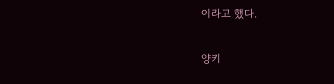이라고 했다.

양키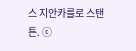스 지안카를로 스탠튼. ⓒ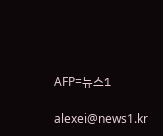AFP=뉴스1

alexei@news1.kr